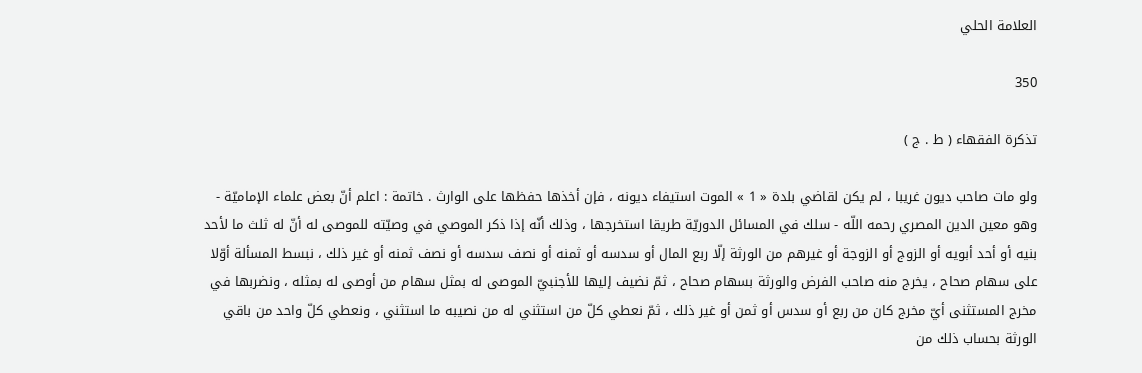العلامة الحلي

350

تذكرة الفقهاء ( ط . ج )

ولو مات صاحب ديون غريبا ، لم يكن لقاضي بلدة « 1 » الموت استيفاء ديونه ، فإن أخذها حفظها على الوارث . خاتمة : اعلم أنّ بعض علماء الإماميّة - وهو معين الدين المصري رحمه اللّه - سلك في المسائل الدوريّة طريقا استخرجها ، وذلك أنّه إذا ذكر الموصي في وصيّته للموصى له أنّ له ثلث ما لأحد بنيه أو أحد أبويه أو الزوج أو الزوجة أو غيرهم من الورثة إلّا ربع المال أو سدسه أو ثمنه أو نصف سدسه أو نصف ثمنه أو غير ذلك ، نبسط المسألة أوّلا على سهام صحاح ، يخرج منه صاحب الفرض والورثة بسهام صحاح ، ثمّ نضيف إليها للأجنبيّ الموصى له بمثل سهام من أوصى له بمثله ، ونضربها في مخرج المستثنى أيّ مخرج كان من ربع أو سدس أو ثمن أو غير ذلك ، ثمّ نعطي كلّ من استثني له من نصيبه ما استثني ، ونعطي كلّ واحد من باقي الورثة بحساب ذلك من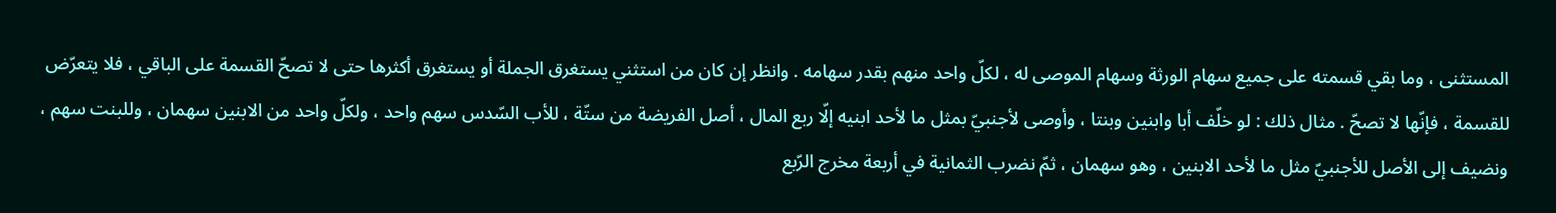المستثنى ، وما بقي قسمته على جميع سهام الورثة وسهام الموصى له ، لكلّ واحد منهم بقدر سهامه . وانظر إن كان من استثني يستغرق الجملة أو يستغرق أكثرها حتى لا تصحّ القسمة على الباقي ، فلا يتعرّض للقسمة ، فإنّها لا تصحّ . مثال ذلك : لو خلّف أبا وابنين وبنتا ، وأوصى لأجنبيّ بمثل ما لأحد ابنيه إلّا ربع المال ، أصل الفريضة من ستّة ، للأب السّدس سهم واحد ، ولكلّ واحد من الابنين سهمان ، وللبنت سهم ، ونضيف إلى الأصل للأجنبيّ مثل ما لأحد الابنين ، وهو سهمان ، ثمّ نضرب الثمانية في أربعة مخرج الرّبع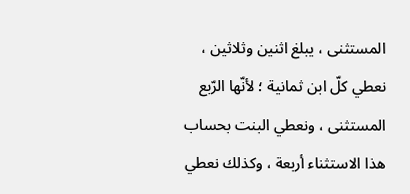المستثنى ، يبلغ اثنين وثلاثين ، نعطي كلّ ابن ثمانية ؛ لأنّها الرّبع المستثنى ، ونعطي البنت بحساب هذا الاستثناء أربعة ، وكذلك نعطي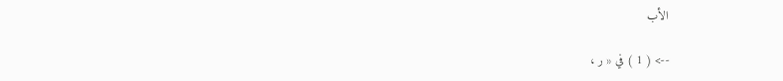الأب

--> ( 1 ) في « ر ،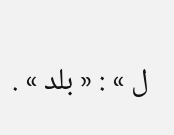ل » : « بلد » .